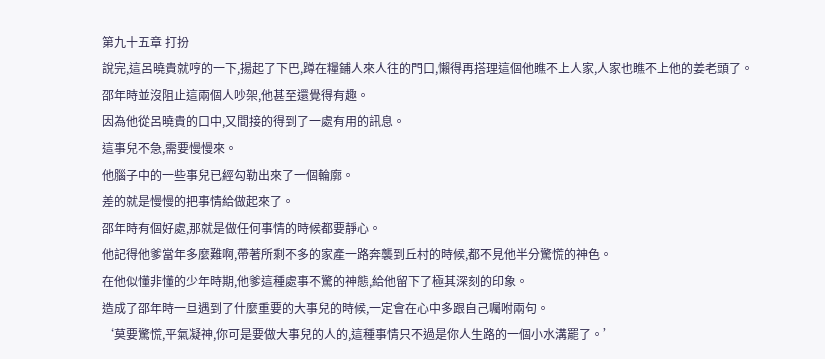第九十五章 打扮
說完,這呂曉貴就哼的一下,揚起了下巴,蹲在糧鋪人來人往的門口,懶得再搭理這個他瞧不上人家,人家也瞧不上他的姜老頭了。
邵年時並沒阻止這兩個人吵架,他甚至還覺得有趣。
因為他從呂曉貴的口中,又間接的得到了一處有用的訊息。
這事兒不急,需要慢慢來。
他腦子中的一些事兒已經勾勒出來了一個輪廓。
差的就是慢慢的把事情給做起來了。
邵年時有個好處,那就是做任何事情的時候都要靜心。
他記得他爹當年多麼難啊,帶著所剩不多的家產一路奔襲到丘村的時候,都不見他半分驚慌的神色。
在他似懂非懂的少年時期,他爹這種處事不驚的神態,給他留下了極其深刻的印象。
造成了邵年時一旦遇到了什麼重要的大事兒的時候,一定會在心中多跟自己囑咐兩句。
‘莫要驚慌,平氣凝神,你可是要做大事兒的人的,這種事情只不過是你人生路的一個小水溝罷了。’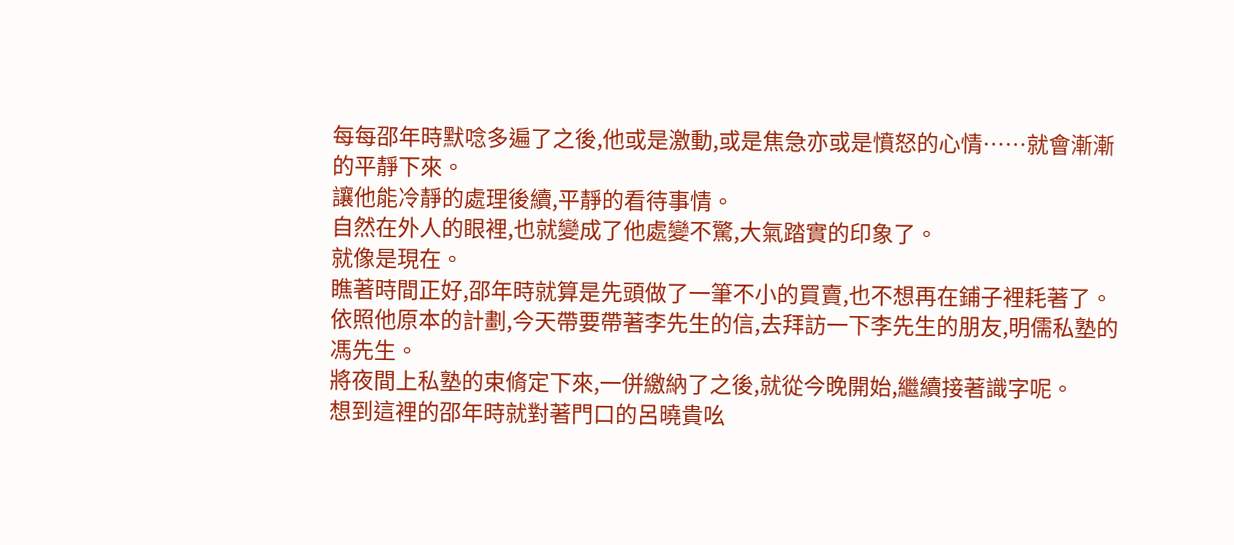每每邵年時默唸多遍了之後,他或是激動,或是焦急亦或是憤怒的心情……就會漸漸的平靜下來。
讓他能冷靜的處理後續,平靜的看待事情。
自然在外人的眼裡,也就變成了他處變不驚,大氣踏實的印象了。
就像是現在。
瞧著時間正好,邵年時就算是先頭做了一筆不小的買賣,也不想再在鋪子裡耗著了。
依照他原本的計劃,今天帶要帶著李先生的信,去拜訪一下李先生的朋友,明儒私塾的馮先生。
將夜間上私塾的束脩定下來,一併繳納了之後,就從今晚開始,繼續接著識字呢。
想到這裡的邵年時就對著門口的呂曉貴吆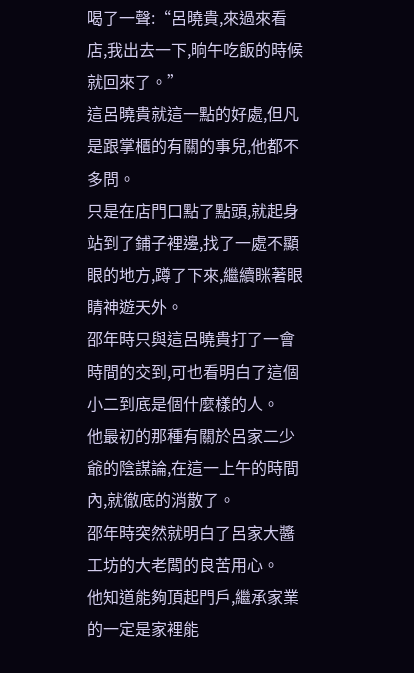喝了一聲:“呂曉貴,來過來看店,我出去一下,晌午吃飯的時候就回來了。”
這呂曉貴就這一點的好處,但凡是跟掌櫃的有關的事兒,他都不多問。
只是在店門口點了點頭,就起身站到了鋪子裡邊,找了一處不顯眼的地方,蹲了下來,繼續眯著眼睛神遊天外。
邵年時只與這呂曉貴打了一會時間的交到,可也看明白了這個小二到底是個什麼樣的人。
他最初的那種有關於呂家二少爺的陰謀論,在這一上午的時間內,就徹底的消散了。
邵年時突然就明白了呂家大醬工坊的大老闆的良苦用心。
他知道能夠頂起門戶,繼承家業的一定是家裡能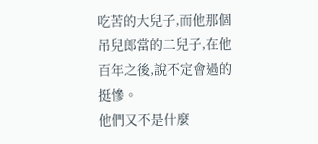吃苦的大兒子,而他那個吊兒郎當的二兒子,在他百年之後,說不定會過的挺慘。
他們又不是什麼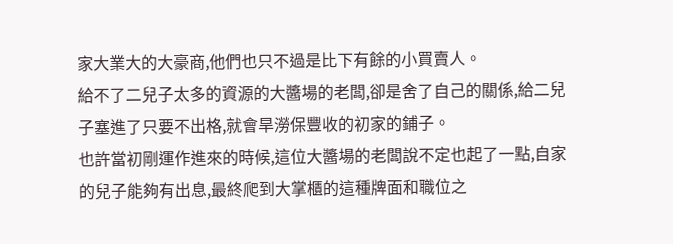家大業大的大豪商,他們也只不過是比下有餘的小買賣人。
給不了二兒子太多的資源的大醬場的老闆,卻是舍了自己的關係,給二兒子塞進了只要不出格,就會旱澇保豐收的初家的鋪子。
也許當初剛運作進來的時候,這位大醬場的老闆說不定也起了一點,自家的兒子能夠有出息,最終爬到大掌櫃的這種牌面和職位之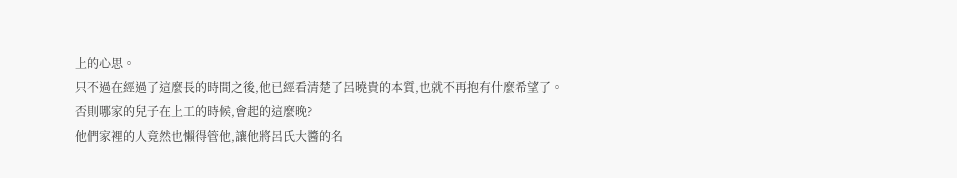上的心思。
只不過在經過了這麼長的時間之後,他已經看清楚了呂曉貴的本質,也就不再抱有什麼希望了。
否則哪家的兒子在上工的時候,會起的這麼晚?
他們家裡的人竟然也懶得管他,讓他將呂氏大醬的名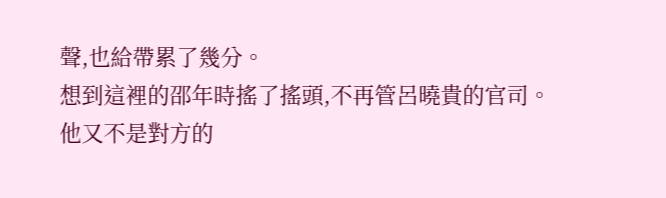聲,也給帶累了幾分。
想到這裡的邵年時搖了搖頭,不再管呂曉貴的官司。
他又不是對方的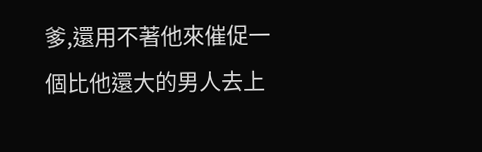爹,還用不著他來催促一個比他還大的男人去上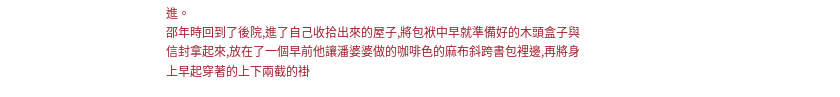進。
邵年時回到了後院,進了自己收拾出來的屋子,將包袱中早就準備好的木頭盒子與信封拿起來,放在了一個早前他讓潘婆婆做的咖啡色的麻布斜跨書包裡邊,再將身上早起穿著的上下兩截的褂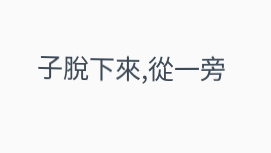子脫下來,從一旁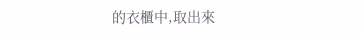的衣櫃中,取出來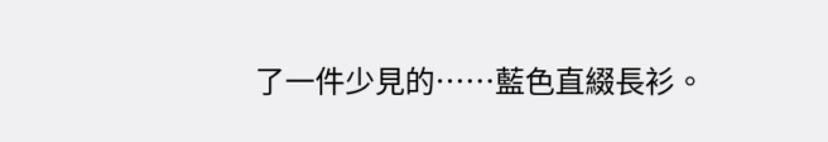了一件少見的……藍色直綴長衫。